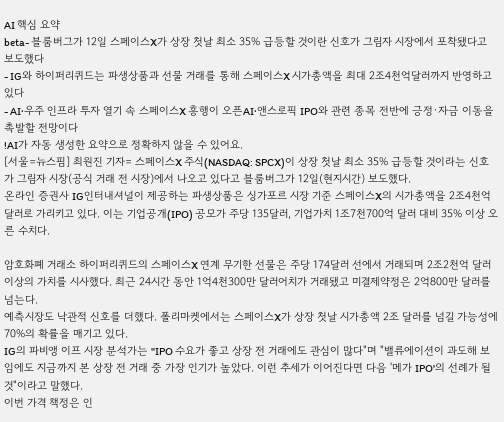AI 핵심 요약
beta- 블룸버그가 12일 스페이스X가 상장 첫날 최소 35% 급등할 것이란 신호가 그림자 시장에서 포착됐다고 보도했다
- IG와 하이퍼리퀴드는 파생상품과 선물 거래를 통해 스페이스X 시가총액을 최대 2조4천억달러까지 반영하고 있다
- AI·우주 인프라 투자 열기 속 스페이스X 흥행이 오픈AI·앤스로픽 IPO와 관련 종목 전반에 긍정·자금 이동을 촉발할 전망이다
!AI가 자동 생성한 요약으로 정확하지 않을 수 있어요.
[서울=뉴스핌] 최원진 기자= 스페이스X 주식(NASDAQ: SPCX)이 상장 첫날 최소 35% 급등할 것이라는 신호가 그림자 시장(공식 거래 전 시장)에서 나오고 있다고 블룸버그가 12일(현지시간) 보도했다.
온라인 증권사 IG인터내셔널이 제공하는 파생상품은 싱가포르 시장 기준 스페이스X의 시가총액을 2조4천억 달러로 가리키고 있다. 이는 기업공개(IPO) 공모가 주당 135달러, 기업가치 1조7천700억 달러 대비 35% 이상 오른 수치다.

암호화폐 거래소 하이퍼리퀴드의 스페이스X 연계 무기한 선물은 주당 174달러 선에서 거래되며 2조2천억 달러 이상의 가치를 시사했다. 최근 24시간 동안 1억4천300만 달러어치가 거래됐고 미결제약정은 2억800만 달러를 넘는다.
예측시장도 낙관적 신호를 더했다. 폴리마켓에서는 스페이스X가 상장 첫날 시가총액 2조 달러를 넘길 가능성에 70%의 확률을 매기고 있다.
IG의 파비앵 이프 시장 분석가는 "IPO 수요가 좋고 상장 전 거래에도 관심이 많다"며 "밸류에이션이 과도해 보임에도 지금까지 본 상장 전 거래 중 가장 인기가 높았다. 이런 추세가 이어진다면 다음 '메가 IPO'의 선례가 될 것"이라고 말했다.
이번 가격 책정은 인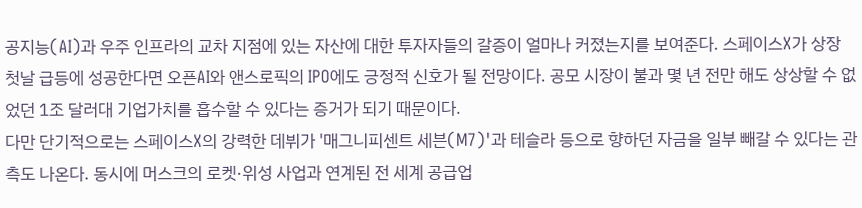공지능(AI)과 우주 인프라의 교차 지점에 있는 자산에 대한 투자자들의 갈증이 얼마나 커졌는지를 보여준다. 스페이스X가 상장 첫날 급등에 성공한다면 오픈AI와 앤스로픽의 IPO에도 긍정적 신호가 될 전망이다. 공모 시장이 불과 몇 년 전만 해도 상상할 수 없었던 1조 달러대 기업가치를 흡수할 수 있다는 증거가 되기 때문이다.
다만 단기적으로는 스페이스X의 강력한 데뷔가 '매그니피센트 세븐(M7)'과 테슬라 등으로 향하던 자금을 일부 빼갈 수 있다는 관측도 나온다. 동시에 머스크의 로켓·위성 사업과 연계된 전 세계 공급업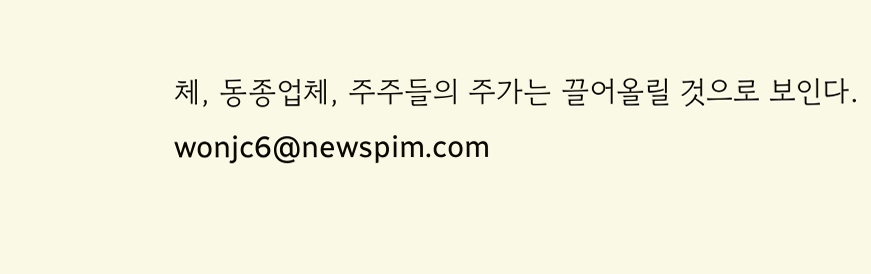체, 동종업체, 주주들의 주가는 끌어올릴 것으로 보인다.
wonjc6@newspim.com